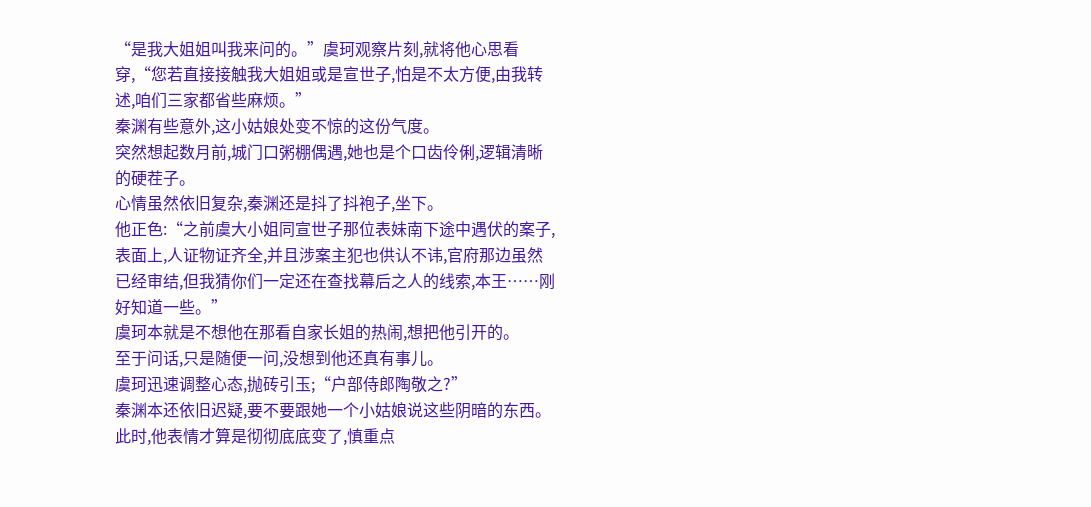“是我大姐姐叫我来问的。”虞珂观察片刻,就将他心思看穿,“您若直接接触我大姐姐或是宣世子,怕是不太方便,由我转述,咱们三家都省些麻烦。”
秦渊有些意外,这小姑娘处变不惊的这份气度。
突然想起数月前,城门口粥棚偶遇,她也是个口齿伶俐,逻辑清晰的硬茬子。
心情虽然依旧复杂,秦渊还是抖了抖袍子,坐下。
他正色:“之前虞大小姐同宣世子那位表妹南下途中遇伏的案子,表面上,人证物证齐全,并且涉案主犯也供认不讳,官府那边虽然已经审结,但我猜你们一定还在查找幕后之人的线索,本王……刚好知道一些。”
虞珂本就是不想他在那看自家长姐的热闹,想把他引开的。
至于问话,只是随便一问,没想到他还真有事儿。
虞珂迅速调整心态,抛砖引玉;“户部侍郎陶敬之?”
秦渊本还依旧迟疑,要不要跟她一个小姑娘说这些阴暗的东西。
此时,他表情才算是彻彻底底变了,慎重点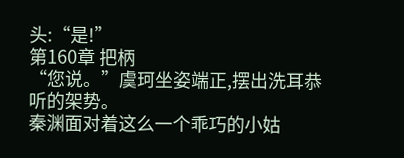头:“是!”
第160章 把柄
“您说。”虞珂坐姿端正,摆出洗耳恭听的架势。
秦渊面对着这么一个乖巧的小姑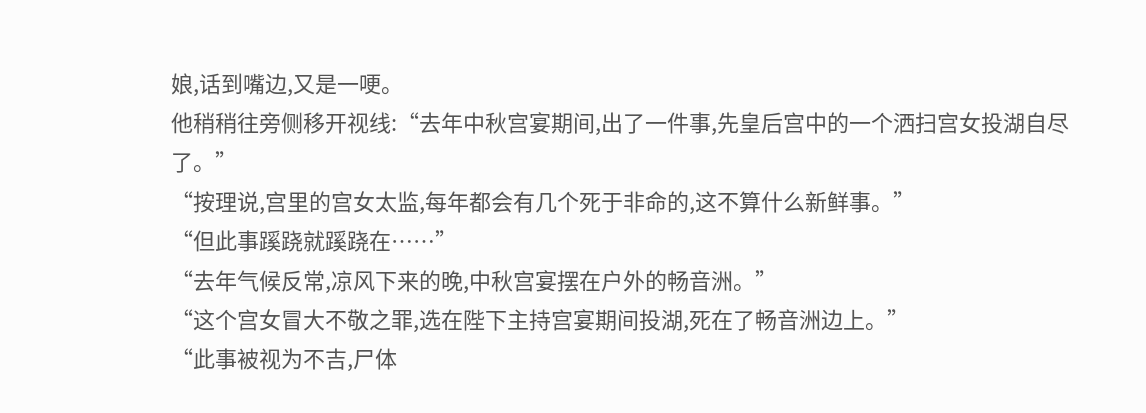娘,话到嘴边,又是一哽。
他稍稍往旁侧移开视线:“去年中秋宫宴期间,出了一件事,先皇后宫中的一个洒扫宫女投湖自尽了。”
“按理说,宫里的宫女太监,每年都会有几个死于非命的,这不算什么新鲜事。”
“但此事蹊跷就蹊跷在……”
“去年气候反常,凉风下来的晚,中秋宫宴摆在户外的畅音洲。”
“这个宫女冒大不敬之罪,选在陛下主持宫宴期间投湖,死在了畅音洲边上。”
“此事被视为不吉,尸体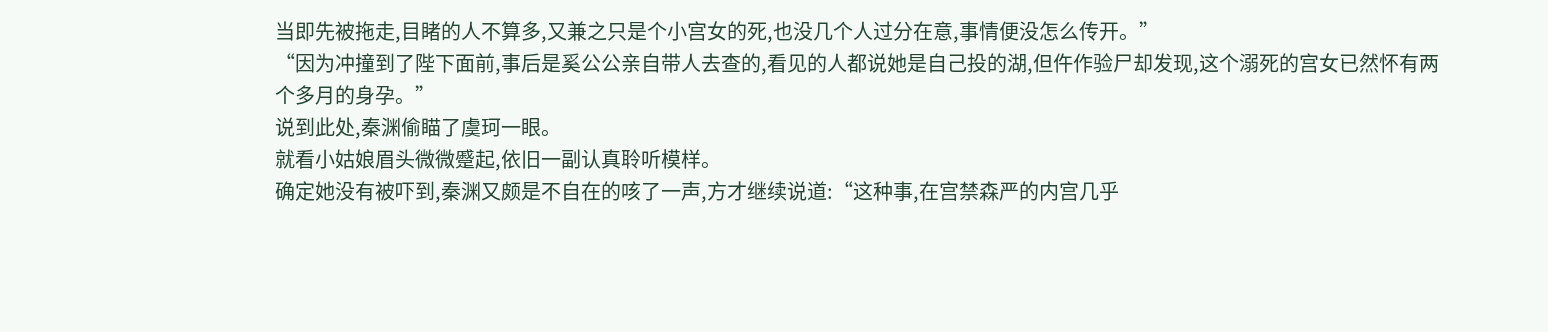当即先被拖走,目睹的人不算多,又兼之只是个小宫女的死,也没几个人过分在意,事情便没怎么传开。”
“因为冲撞到了陛下面前,事后是奚公公亲自带人去查的,看见的人都说她是自己投的湖,但仵作验尸却发现,这个溺死的宫女已然怀有两个多月的身孕。”
说到此处,秦渊偷瞄了虞珂一眼。
就看小姑娘眉头微微蹙起,依旧一副认真聆听模样。
确定她没有被吓到,秦渊又颇是不自在的咳了一声,方才继续说道:“这种事,在宫禁森严的内宫几乎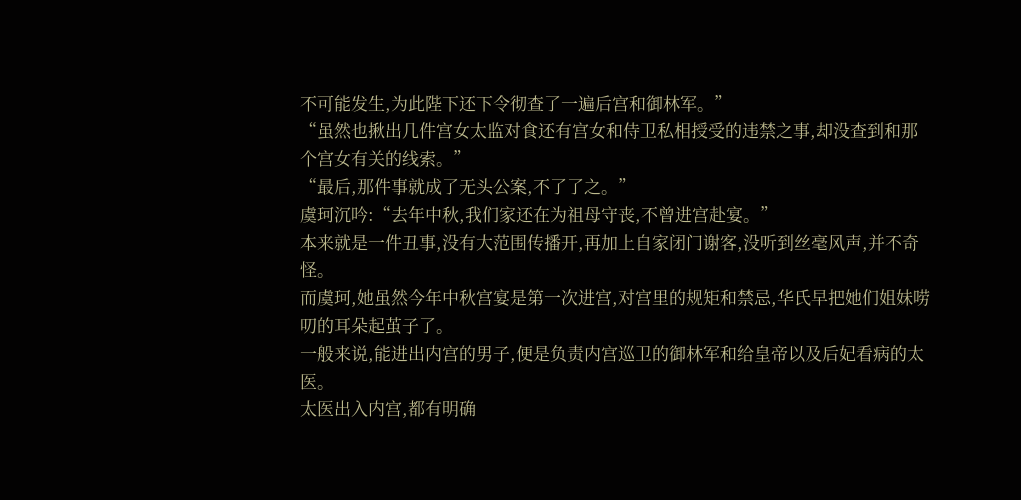不可能发生,为此陛下还下令彻查了一遍后宫和御林军。”
“虽然也揪出几件宫女太监对食还有宫女和侍卫私相授受的违禁之事,却没查到和那个宫女有关的线索。”
“最后,那件事就成了无头公案,不了了之。”
虞珂沉吟:“去年中秋,我们家还在为祖母守丧,不曾进宫赴宴。”
本来就是一件丑事,没有大范围传播开,再加上自家闭门谢客,没听到丝毫风声,并不奇怪。
而虞珂,她虽然今年中秋宫宴是第一次进宫,对宫里的规矩和禁忌,华氏早把她们姐妹唠叨的耳朵起茧子了。
一般来说,能进出内宫的男子,便是负责内宫巡卫的御林军和给皇帝以及后妃看病的太医。
太医出入内宫,都有明确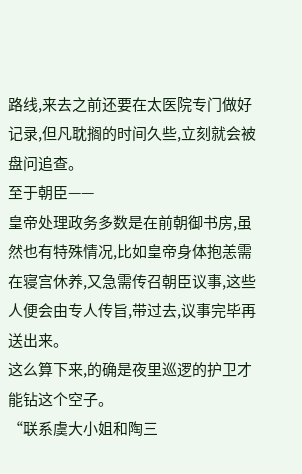路线,来去之前还要在太医院专门做好记录,但凡耽搁的时间久些,立刻就会被盘问追查。
至于朝臣——
皇帝处理政务多数是在前朝御书房,虽然也有特殊情况,比如皇帝身体抱恙需在寝宫休养,又急需传召朝臣议事,这些人便会由专人传旨,带过去,议事完毕再送出来。
这么算下来,的确是夜里巡逻的护卫才能钻这个空子。
“联系虞大小姐和陶三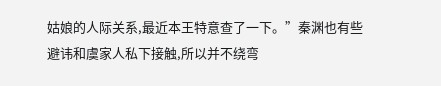姑娘的人际关系,最近本王特意查了一下。”秦渊也有些避讳和虞家人私下接触,所以并不绕弯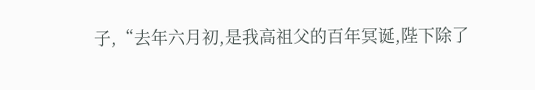子,“去年六月初,是我高祖父的百年冥诞,陛下除了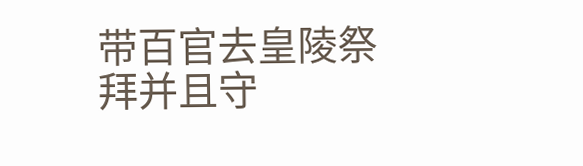带百官去皇陵祭拜并且守